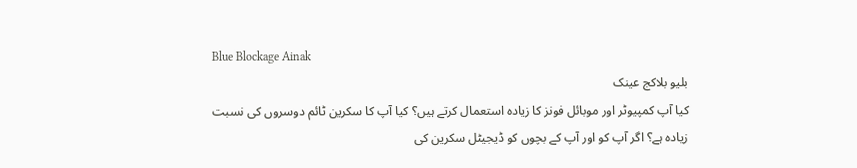Blue Blockage Ainak
بلیو بلاکج عینک
کیا آپ کمپیوٹر اور موبائل فونز کا زیادہ استعمال کرتے ہیں؟ کیا آپ کا سکرین ٹائم دوسروں کی نسبت زیادہ ہے؟ اگر آپ کو اور آپ کے بچوں کو ڈیجیٹل سکرین کی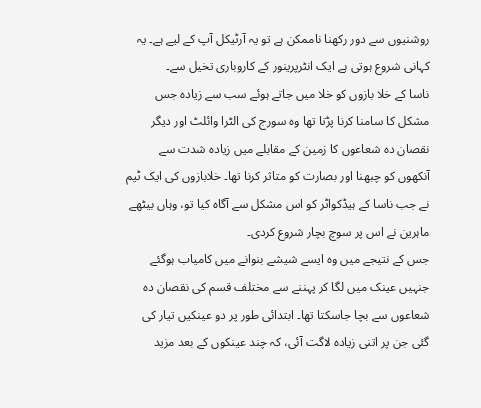روشنیوں سے دور رکھنا ناممکن ہے تو یہ آرٹیکل آپ کے لیے ہے۔ یہ کہانی شروع ہوتی ہے ایک انٹرپرینور کے کاروباری تخیل سے۔
ناسا کے خلا بازوں کو خلا میں جاتے ہوئے سب سے زیادہ جس مشکل کا سامنا کرنا پڑتا تھا وہ سورج کی الٹرا وائلٹ اور دیگر نقصان دہ شعاعوں کا زمین کے مقابلے میں زیادہ شدت سے آنکھوں کو چبھنا اور بصارت کو متاثر کرنا تھا۔ خلابازوں کی ایک ٹیم نے جب ناسا کے ہیڈکواٹر کو اس مشکل سے آگاہ کیا تو، وہاں بیٹھے ماہرین نے اس پر سوچ بچار شروع کردی۔
جس کے نتیجے میں وہ ایسے شیشے بنوانے میں کامیاب ہوگئے جنہیں عینک میں لگا کر پہننے سے مختلف قسم کی نقصان دہ شعاعوں سے بچا جاسکتا تھا۔ ابتدائی طور پر دو عینکیں تیار کی گئی جن پر اتنی زیادہ لاگت آئی، کہ چند عینکوں کے بعد مزید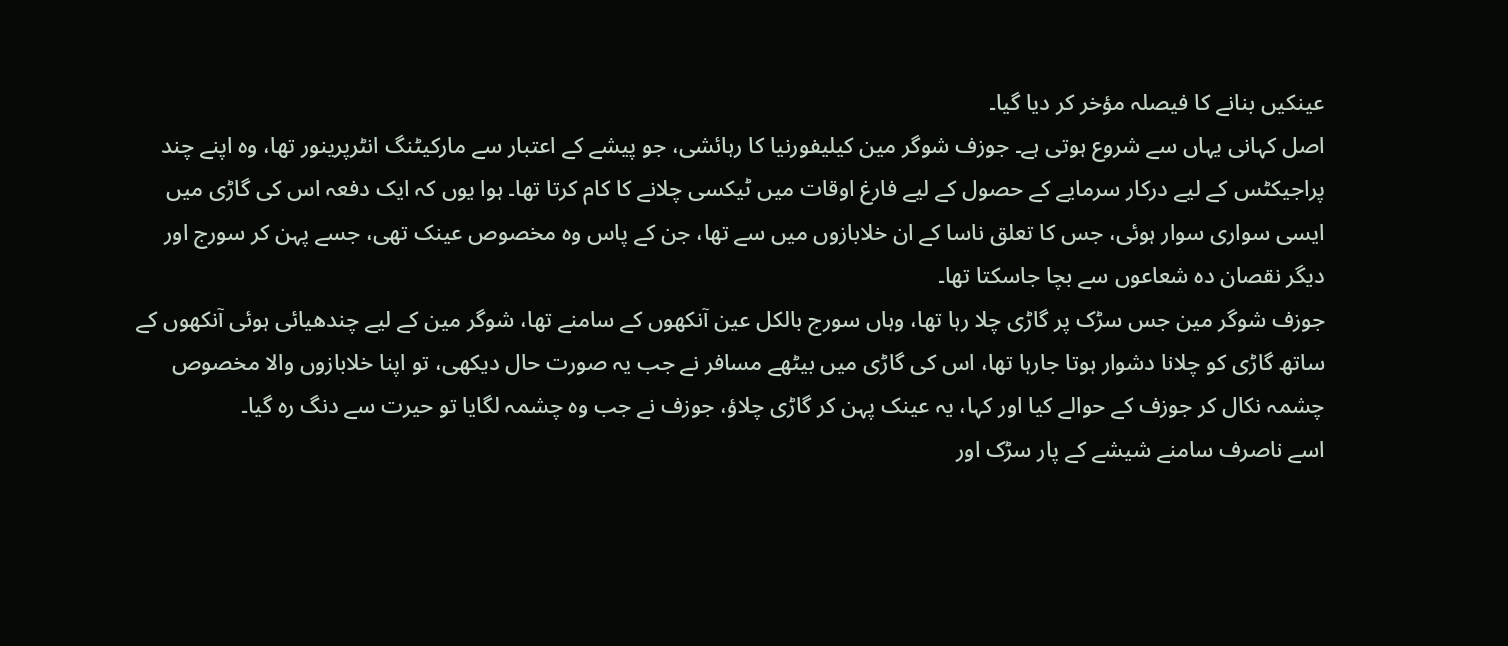عینکیں بنانے کا فیصلہ مؤخر کر دیا گیا۔
اصل کہانی یہاں سے شروع ہوتی ہے۔ جوزف شوگر مین کیلیفورنیا کا رہائشی، جو پیشے کے اعتبار سے مارکیٹنگ انٹرپرینور تھا، وہ اپنے چند پراجیکٹس کے لیے درکار سرمایے کے حصول کے لیے فارغ اوقات میں ٹیکسی چلانے کا کام کرتا تھا۔ ہوا یوں کہ ایک دفعہ اس کی گاڑی میں ایسی سواری سوار ہوئی، جس کا تعلق ناسا کے ان خلابازوں میں سے تھا، جن کے پاس وہ مخصوص عینک تھی، جسے پہن کر سورج اور دیگر نقصان دہ شعاعوں سے بچا جاسکتا تھا۔
جوزف شوگر مین جس سڑک پر گاڑی چلا رہا تھا، وہاں سورج بالکل عین آنکھوں کے سامنے تھا، شوگر مین کے لیے چندھیائی ہوئی آنکھوں کے ساتھ گاڑی کو چلانا دشوار ہوتا جارہا تھا، اس کی گاڑی میں بیٹھے مسافر نے جب یہ صورت حال دیکھی، تو اپنا خلابازوں والا مخصوص چشمہ نکال کر جوزف کے حوالے کیا اور کہا، یہ عینک پہن کر گاڑی چلاؤ، جوزف نے جب وہ چشمہ لگایا تو حیرت سے دنگ رہ گیا۔
اسے ناصرف سامنے شیشے کے پار سڑک اور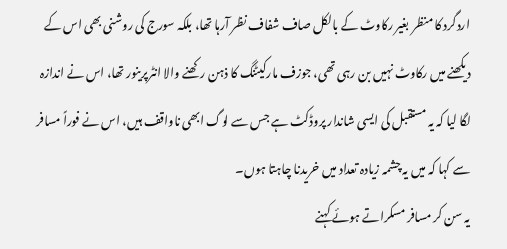اردگرد کا منظر بغیر رکاوٹ کے بالکل صاف شفاف نظر آرہا تھا، بلکہ سورج کی روشنی بھی اس کے دیکھنے میں رکاوٹ نہیں بن رہی تھی، جوزف مارکیٹنگ کا ذہن رکھنے والا انٹرپرینور تھا، اس نے اندازہ لگا لیا کہ یہ مستقبل کی ایسی شاندار پروڈکٹ ہے جس سے لوگ ابھی ناواقف ہیں، اس نے فوراً مسافر سے کہا کہ میں یہ چشمہ زیادہ تعداد میں خریدنا چاہتا ہوں۔
یہ سن کر مسافر مسکراتے ہوئے کہنے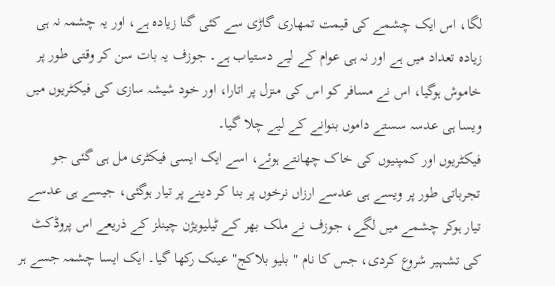لگا، اس ایک چشمے کی قیمت تمھاری گاڑی سے کئی گنا زیادہ ہے، اور یہ چشمہ نہ ہی زیادہ تعداد میں ہے اور نہ ہی عوام کے لیے دستیاب ہے۔ جوزف یہ بات سن کر وقتی طور پر خاموش ہوگیا، اس نے مسافر کو اس کی منزل پر اتارا، اور خود شیشہ سازی کی فیکٹریوں میں ویسا ہی عدسہ سستے داموں بنوانے کے لیے چلا گیا۔
فیکٹریوں اور کمپنیوں کی خاک چھانتے ہوئے، اسے ایک ایسی فیکٹری مل ہی گئی جو تجرباتی طور پر ویسے ہی عدسے ارزاں نرخوں پر بنا کر دینے پر تیار ہوگئی، جیسے ہی عدسے تیار ہوکر چشمے میں لگے، جوزف نے ملک بھر کے ٹیلیویژن چینلز کے ذریعے اس پروڈکٹ کی تشہیر شروع کردی، جس کا نام " بلیو بلاکج" عینک رکھا گیا۔ ایک ایسا چشمہ جسے ہر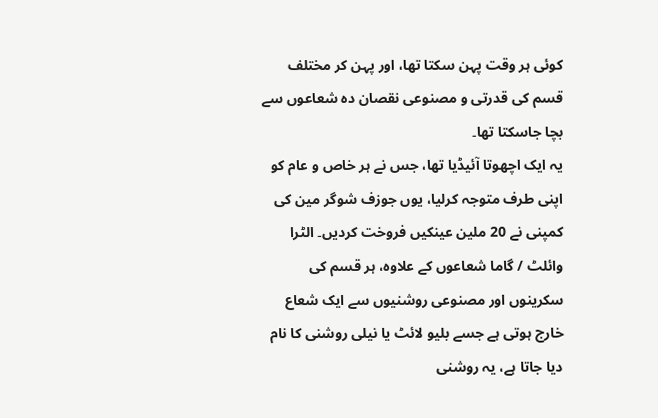کوئی ہر وقت پہن سکتا تھا، اور پہن کر مختلف قسم کی قدرتی و مصنوعی نقصان دہ شعاعوں سے بچا جاسکتا تھا۔
یہ ایک اچھوتا آئیڈیا تھا، جس نے ہر خاص و عام کو اپنی طرف متوجہ کرلیا، یوں جوزف شوگر مین کی کمپنی نے 20 ملین عینکیں فروخت کردیں۔ الٹرا وائلٹ / گاما شعاعوں کے علاوہ، ہر قسم کی سکرینوں اور مصنوعی روشنیوں سے ایک شعاع خارج ہوتی ہے جسے بلیو لائٹ یا نیلی روشنی کا نام دیا جاتا ہے، یہ روشنی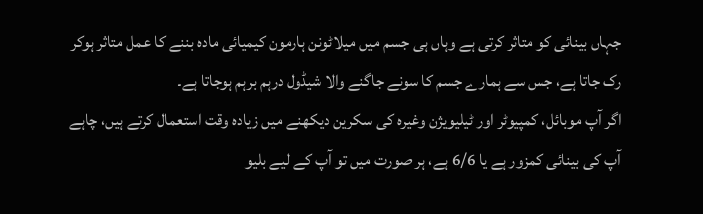جہاں بینائی کو متاثر کرتی ہے وہاں ہی جسم میں میلاٹونن ہارمون کیمیائی مادہ بننے کا عمل متاثر ہوکر رک جاتا ہے، جس سے ہمارے جسم کا سونے جاگنے والا شیڈول درہم برہم ہوجاتا ہے۔
اگر آپ موبائل، کمپیوٹر اور ٹیلیویژن وغیرہ کی سکرین دیکھنے میں زیادہ وقت استعمال کرتے ہیں، چاہے آپ کی بینائی کمزور ہے یا 6/6 ہے، ہر صورت میں تو آپ کے لیے بلیو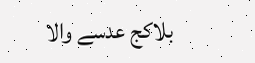بلاکج عدسے والا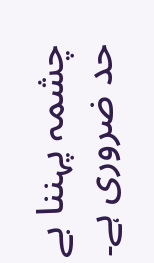چشمہ پہننا بے حد ضروری ہے۔